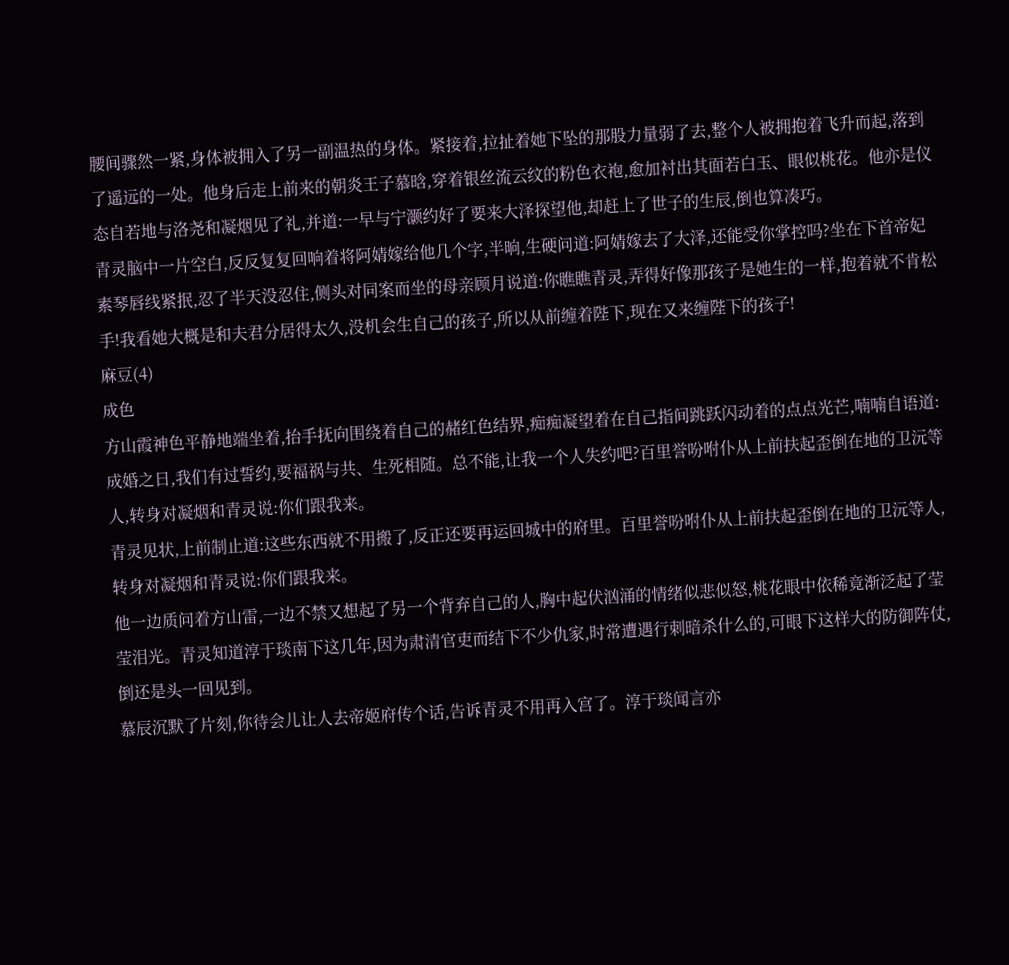腰间骤然一紧,身体被拥入了另一副温热的身体。紧接着,拉扯着她下坠的那股力量弱了去,整个人被拥抱着飞升而起,落到了遥远的一处。他身后走上前来的朝炎王子慕晗,穿着银丝流云纹的粉色衣袍,愈加衬出其面若白玉、眼似桃花。他亦是仪态自若地与洛尧和凝烟见了礼,并道:一早与宁灏约好了要来大泽探望他,却赶上了世子的生辰,倒也算凑巧。
青灵脑中一片空白,反反复复回响着将阿婧嫁给他几个字,半晌,生硬问道:阿婧嫁去了大泽,还能受你掌控吗?坐在下首帝妃素琴唇线紧抿,忍了半天没忍住,侧头对同案而坐的母亲顾月说道:你瞧瞧青灵,弄得好像那孩子是她生的一样,抱着就不肯松手!我看她大概是和夫君分居得太久,没机会生自己的孩子,所以从前缠着陛下,现在又来缠陛下的孩子!
麻豆(4)
成色
方山霞神色平静地端坐着,抬手抚向围绕着自己的赭红色结界,痴痴凝望着在自己指间跳跃闪动着的点点光芒,喃喃自语道:成婚之日,我们有过誓约,要福祸与共、生死相随。总不能,让我一个人失约吧?百里誉吩咐仆从上前扶起歪倒在地的卫沅等人,转身对凝烟和青灵说:你们跟我来。
青灵见状,上前制止道:这些东西就不用搬了,反正还要再运回城中的府里。百里誉吩咐仆从上前扶起歪倒在地的卫沅等人,转身对凝烟和青灵说:你们跟我来。
他一边质问着方山雷,一边不禁又想起了另一个背弃自己的人,胸中起伏汹涌的情绪似悲似怒,桃花眼中依稀竟渐泛起了莹莹泪光。青灵知道淳于琰南下这几年,因为肃清官吏而结下不少仇家,时常遭遇行刺暗杀什么的,可眼下这样大的防御阵仗,倒还是头一回见到。
慕辰沉默了片刻,你待会儿让人去帝姬府传个话,告诉青灵不用再入宫了。淳于琰闻言亦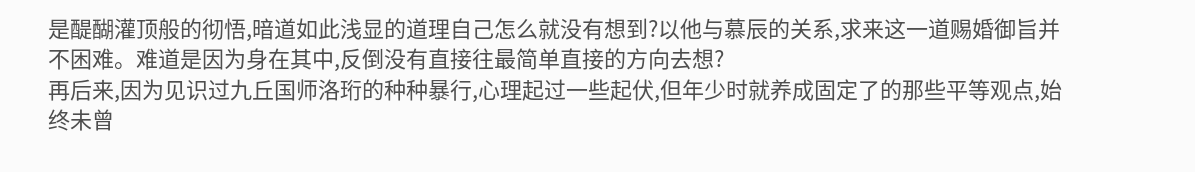是醍醐灌顶般的彻悟,暗道如此浅显的道理自己怎么就没有想到?以他与慕辰的关系,求来这一道赐婚御旨并不困难。难道是因为身在其中,反倒没有直接往最简单直接的方向去想?
再后来,因为见识过九丘国师洛珩的种种暴行,心理起过一些起伏,但年少时就养成固定了的那些平等观点,始终未曾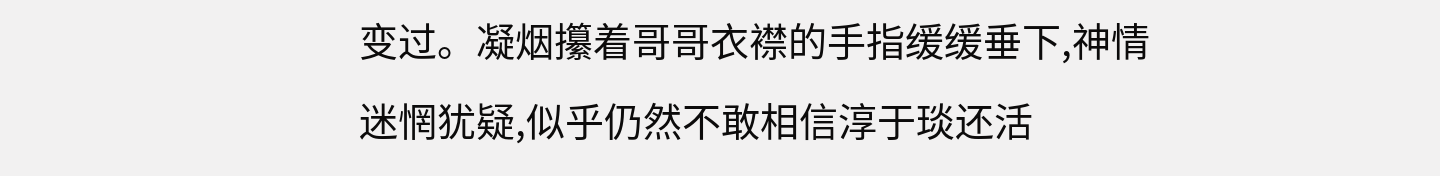变过。凝烟攥着哥哥衣襟的手指缓缓垂下,神情迷惘犹疑,似乎仍然不敢相信淳于琰还活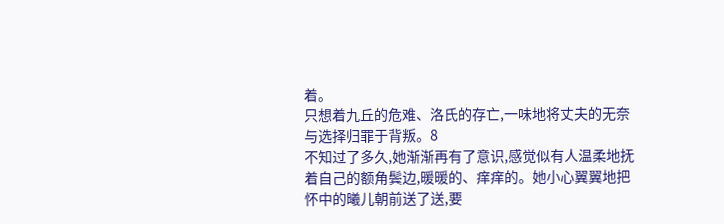着。
只想着九丘的危难、洛氏的存亡,一味地将丈夫的无奈与选择归罪于背叛。8
不知过了多久,她渐渐再有了意识,感觉似有人温柔地抚着自己的额角鬓边,暖暖的、痒痒的。她小心翼翼地把怀中的曦儿朝前送了送,要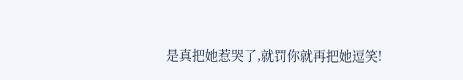是真把她惹哭了,就罚你就再把她逗笑!